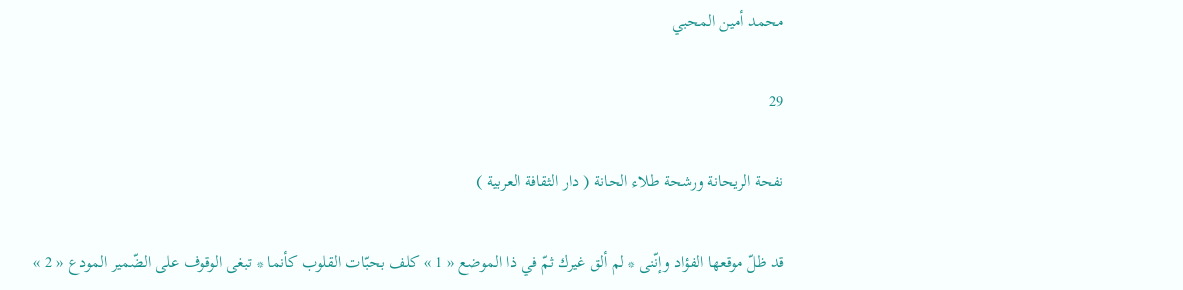محمد أمين المحبي

29

نفحة الريحانة ورشحة طلاء الحانة ( دار الثقافة العربية )

قد ظلّ موقعها الفؤاد وإنّنى * لم ألق غيرك ثمّ في ذا الموضع « 1 » كلف بحبّات القلوب كأنما * تبغى الوقوف على الضّمير المودع « 2 »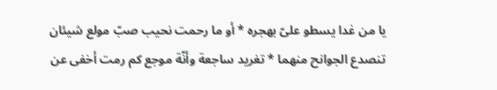يا من غدا يسطو علىّ بهجره * أو ما رحمت نحيب صبّ مولع شيئان تنصدع الجوانح منهما * تغريد ساجعة وأنّة موجع كم رمت أخفى عن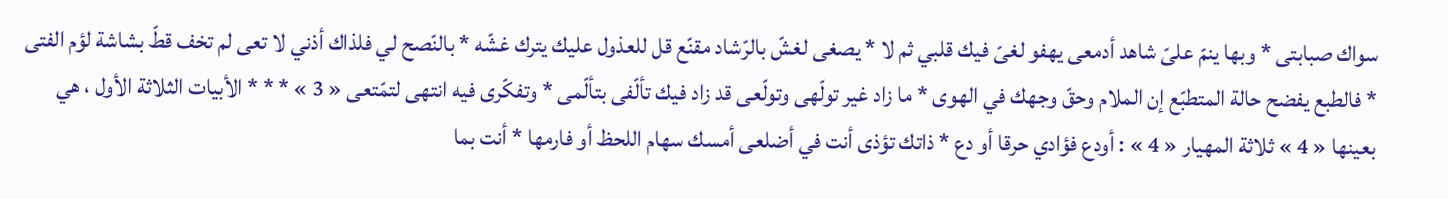سواك صبابتى * وبها ينمّ علىّ شاهد أدمعى يهفو لغىّ فيك قلبي ثم لا * يصغى لغشّ بالرّشاد مقنّع قل للعذول عليك يترك غشّه * بالنّصح لي فلذاك أذني لا تعى لم تخف قطّ بشاشة لؤم الفتى * فالطبع يفضح حالة المتطبّع إن الملام وحقّ وجهك في الهوى * ما زاد غير تولّهى وتولّعى قد زاد فيك تألّفى بتألّمى * وتفكّرى فيه انتهى لتمّتعى « 3 » * * * الأبيات الثلاثة الأول ، هي بعينها « 4 » ثلاثة المهيار « 4 » : أودع فؤادي حرقا أو دع * ذاتك تؤذى أنت في أضلعى أمسك سهام اللحظ أو فارمها * أنت بما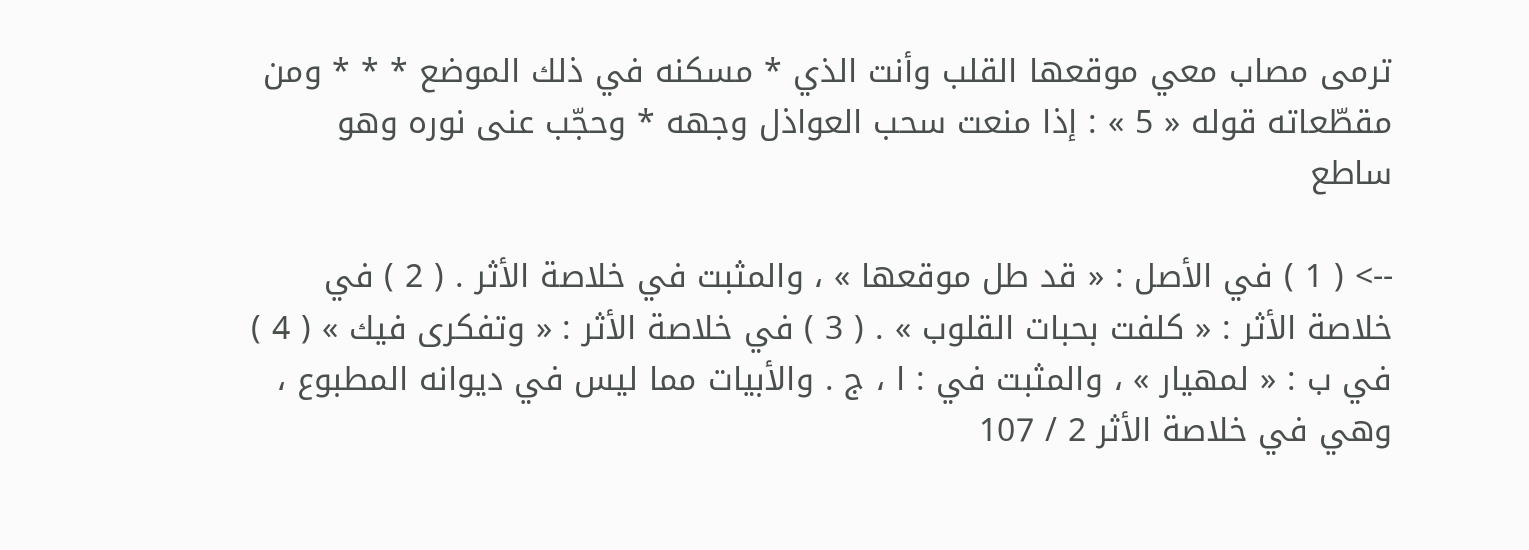ترمى مصاب معي موقعها القلب وأنت الذي * مسكنه في ذلك الموضع * * * ومن مقطّعاته قوله « 5 » : إذا منعت سحب العواذل وجهه * وحجّب عنى نوره وهو ساطع

--> ( 1 ) في الأصل : « قد طل موقعها » ، والمثبت في خلاصة الأثر . ( 2 ) في خلاصة الأثر : « كلفت بحبات القلوب » . ( 3 ) في خلاصة الأثر : « وتفكرى فيك » ( 4 ) في ب : « لمهيار » ، والمثبت في : ا ، ج . والأبيات مما ليس في ديوانه المطبوع ، وهي في خلاصة الأثر 2 / 107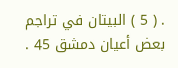. ( 5 ) البيتان في تراجم بعض أعيان دمشق 45 .